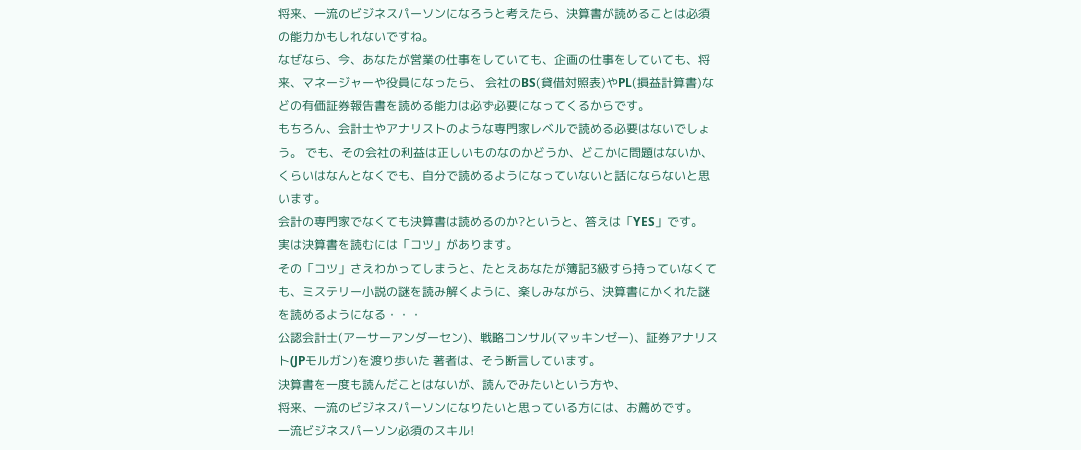将来、一流のビジネスパーソンになろうと考えたら、決算書が読めることは必須の能力かもしれないですね。
なぜなら、今、あなたが営業の仕事をしていても、企画の仕事をしていても、将来、マネージャーや役員になったら、 会社のBS(貸借対照表)やPL(損益計算書)などの有価証券報告書を読める能力は必ず必要になってくるからです。
もちろん、会計士やアナリストのような専門家レベルで読める必要はないでしょう。 でも、その会社の利益は正しいものなのかどうか、どこかに問題はないか、くらいはなんとなくでも、自分で読めるようになっていないと話にならないと思います。
会計の専門家でなくても決算書は読めるのか?というと、答えは「YES」です。
実は決算書を読むには「コツ」があります。
その「コツ」さえわかってしまうと、たとえあなたが簿記3級すら持っていなくても、ミステリー小説の謎を読み解くように、楽しみながら、決算書にかくれた謎を読めるようになる・・・
公認会計士(アーサーアンダーセン)、戦略コンサル(マッキンゼー)、証券アナリスト(JPモルガン)を渡り歩いた 著者は、そう断言しています。
決算書を一度も読んだことはないが、読んでみたいという方や、
将来、一流のビジネスパーソンになりたいと思っている方には、お薦めです。
一流ビジネスパーソン必須のスキル!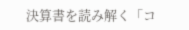決算書を読み解く「コ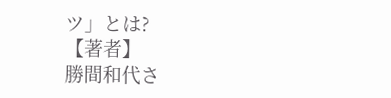ツ」とは?
【著者】
勝間和代さ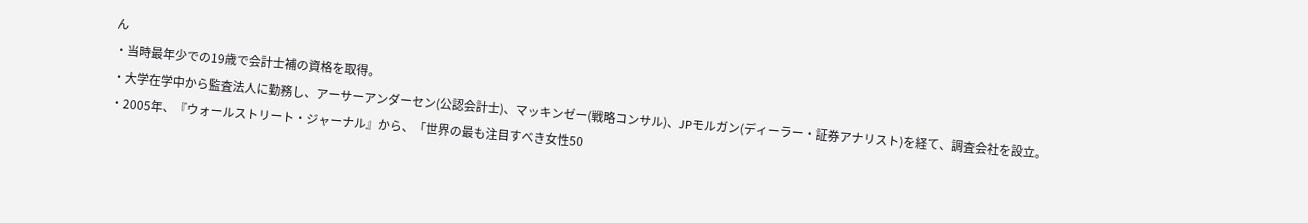ん
・当時最年少での19歳で会計士補の資格を取得。
・大学在学中から監査法人に勤務し、アーサーアンダーセン(公認会計士)、マッキンゼー(戦略コンサル)、JPモルガン(ディーラー・証券アナリスト)を経て、調査会社を設立。
・2005年、『ウォールストリート・ジャーナル』から、「世界の最も注目すべき女性50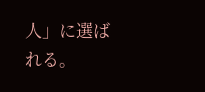人」に選ばれる。